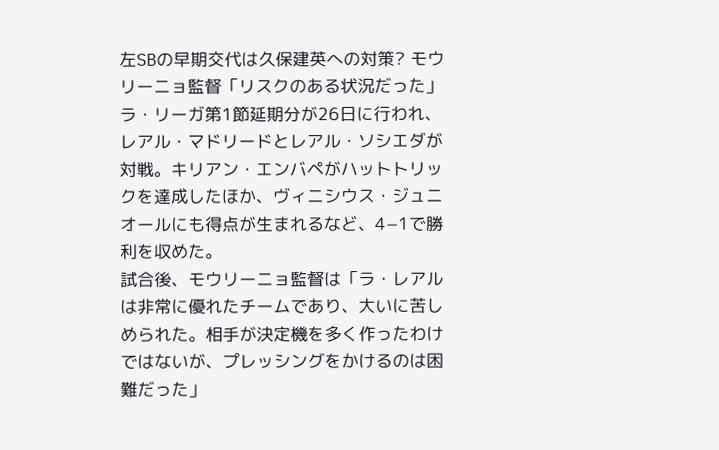左SBの早期交代は久保建英への対策? モウリーニョ監督「リスクのある状況だった」
ラ・リーガ第1節延期分が26日に行われ、レアル・マドリードとレアル・ソシエダが対戦。キリアン・エンバペがハットトリックを達成したほか、ヴィニシウス・ジュニオールにも得点が生まれるなど、4−1で勝利を収めた。
試合後、モウリーニョ監督は「ラ・レアルは非常に優れたチームであり、大いに苦しめられた。相手が決定機を多く作ったわけではないが、プレッシングをかけるのは困難だった」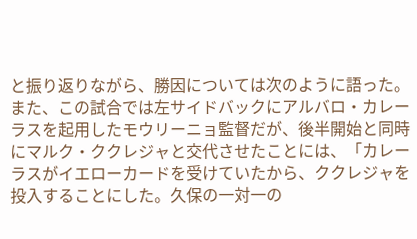と振り返りながら、勝因については次のように語った。
また、この試合では左サイドバックにアルバロ・カレーラスを起用したモウリーニョ監督だが、後半開始と同時にマルク・ククレジャと交代させたことには、「カレーラスがイエローカードを受けていたから、ククレジャを投入することにした。久保の一対一の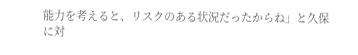能力を考えると、リスクのある状況だったからね」と久保に対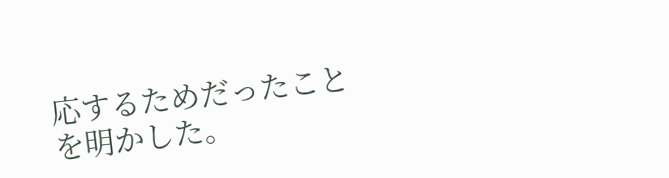応するためだったことを明かした。